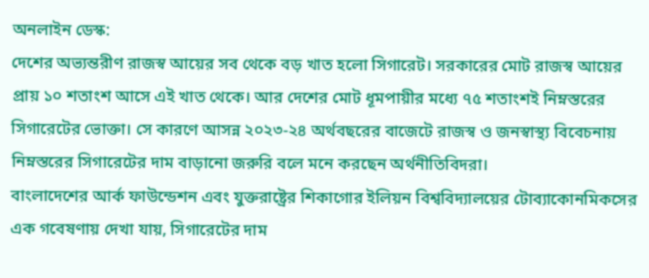অনলাইন ডেস্ক:
দেশের অভ্যন্তরীণ রাজস্ব আয়ের সব থেকে বড় খাত হলো সিগারেট। সরকারের মোট রাজস্ব আয়ের প্রায় ১০ শতাংশ আসে এই খাত থেকে। আর দেশের মোট ধূমপায়ীর মধ্যে ৭৫ শতাংশই নিম্নস্তরের সিগারেটের ভোক্তা। সে কারণে আসন্ন ২০২৩-২৪ অর্থবছরের বাজেটে রাজস্ব ও জনস্বাস্থ্য বিবেচনায় নিম্নস্তরের সিগারেটের দাম বাড়ানো জরুরি বলে মনে করছেন অর্থনীতিবিদরা।
বাংলাদেশের আর্ক ফাউন্ডেশন এবং যুক্তরাষ্ট্রের শিকাগোর ইলিয়ন বিশ্ববিদ্যালয়ের টোব্যাকোনমিকসের এক গবেষণায় দেখা যায়, সিগারেটের দাম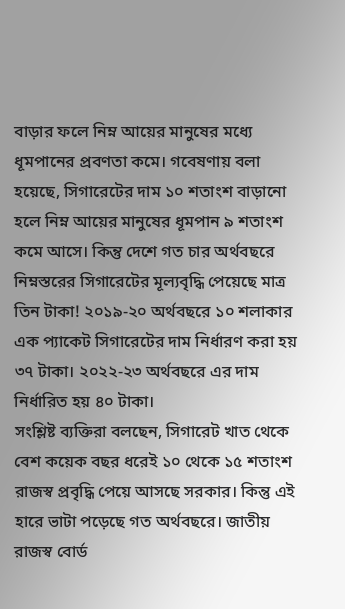বাড়ার ফলে নিম্ন আয়ের মানুষের মধ্যে ধূমপানের প্রবণতা কমে। গবেষণায় বলা হয়েছে, সিগারেটের দাম ১০ শতাংশ বাড়ানো হলে নিম্ন আয়ের মানুষের ধূমপান ৯ শতাংশ কমে আসে। কিন্তু দেশে গত চার অর্থবছরে নিম্নস্তরের সিগারেটের মূল্যবৃদ্ধি পেয়েছে মাত্র তিন টাকা! ২০১৯-২০ অর্থবছরে ১০ শলাকার এক প্যাকেট সিগারেটের দাম নির্ধারণ করা হয় ৩৭ টাকা। ২০২২-২৩ অর্থবছরে এর দাম নির্ধারিত হয় ৪০ টাকা।
সংশ্লিষ্ট ব্যক্তিরা বলছেন, সিগারেট খাত থেকে বেশ কয়েক বছর ধরেই ১০ থেকে ১৫ শতাংশ রাজস্ব প্রবৃদ্ধি পেয়ে আসছে সরকার। কিন্তু এই হারে ভাটা পড়েছে গত অর্থবছরে। জাতীয় রাজস্ব বোর্ড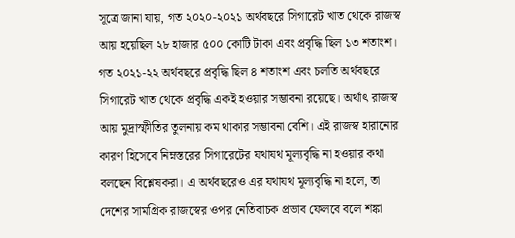সূত্রে জানা যায়, গত ২০২০-২০২১ অর্থবছরে সিগারেট খাত থেকে রাজস্ব আয় হয়েছিল ২৮ হাজার ৫০০ কোটি টাকা এবং প্রবৃদ্ধি ছিল ১৩ শতাংশ। গত ২০২১-২২ অর্থবছরে প্রবৃদ্ধি ছিল ৪ শতাংশ এবং চলতি অর্থবছরে সিগারেট খাত থেকে প্রবৃদ্ধি একই হওয়ার সম্ভাবনা রয়েছে। অর্থাৎ রাজস্ব আয় মুদ্রাস্ফীতির তুলনায় কম থাকার সম্ভাবনা বেশি। এই রাজস্ব হারানোর কারণ হিসেবে নিম্নস্তরের সিগারেটের যথাযথ মূল্যবৃদ্ধি না হওয়ার কথা বলছেন বিশ্লেষকরা। এ অর্থবছরেও এর যথাযথ মূল্যবৃদ্ধি না হলে, তা দেশের সামগ্রিক রাজস্বের ওপর নেতিবাচক প্রভাব ফেলবে বলে শঙ্কা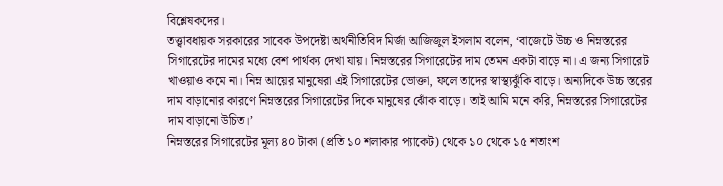বিশ্লেষকদের।
তত্ত্বাবধায়ক সরকারের সাবেক উপদেষ্টা অর্থনীতিবিদ মির্জা আজিজুল ইসলাম বলেন, ‘বাজেটে উচ্চ ও নিম্নস্তরের সিগারেটের দামের মধ্যে বেশ পার্থক্য দেখা যায়। নিম্নস্তরের সিগারেটের দাম তেমন একটা বাড়ে না। এ জন্য সিগারেট খাওয়াও কমে না। নিম্ন আয়ের মানুষেরা এই সিগারেটের ভোক্তা, ফলে তাদের স্বাস্থ্যঝুঁকি বাড়ে। অন্যদিকে উচ্চ স্তরের দাম বাড়ানোর কারণে নিম্নস্তরের সিগারেটের দিকে মানুষের ঝোঁক বাড়ে। তাই আমি মনে করি, নিম্নস্তরের সিগারেটের দাম বাড়ানো উচিত।’
নিম্নস্তরের সিগারেটের মূল্য ৪০ টাকা (প্রতি ১০ শলাকার প্যাকেট) থেকে ১০ থেকে ১৫ শতাংশ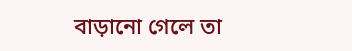বাড়ানো গেলে তা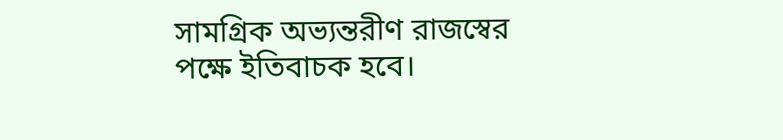সামগ্রিক অভ্যন্তরীণ রাজস্বের পক্ষে ইতিবাচক হবে।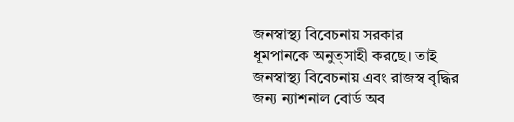জনস্বাস্থ্য বিবেচনায় সরকার ধূমপানকে অনুত্সাহী করছে। তাই জনস্বাস্থ্য বিবেচনায় এবং রাজস্ব বৃদ্ধির জন্য ন্যাশনাল বোর্ড অব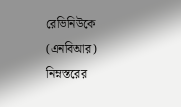রেভিনিউকে (এনবিআর) নিম্নস্তরের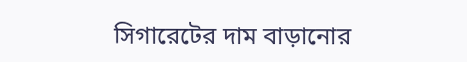সিগারেটের দাম বাড়ানোর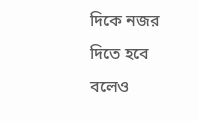দিকে নজর দিতে হবে বলেও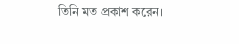তিনি মত প্রকাশ করেন।